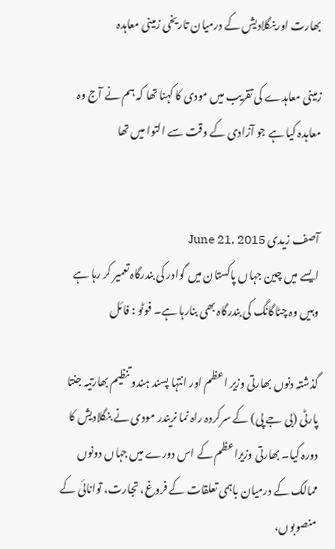بھارت اوربنگلادیش کے درمیان تاریخی زمینی معاہدہ

زمینی معاہدے کی تقریب میں مودی کا کہنا تھا کہ ہم نے آج وہ معاہدہ کیا ہے جو آزادی کے وقت سے التوا میں تھا


آصف زیدی June 21, 2015
ایسے میں چین جہاں پاکستان میں گوادر کی بندرگاہ تعمیر کر رہا ہے وہیں وہ چٹاگانگ کی بندرگاہ بھی بنارہا ہے۔ فوٹو : فائل

گذشتہ دنوں بھارتی وزیر اعظم اور انتہا پسند ہندو تنظیم بھارتیہ جنتا پارٹی (بی جے پی) کے سرکردہ راہ نما نریندر مودی نے بنگلادیش کا دورہ کیا۔ بھارتی وزیراعظم کے اس دورے میں جہاں دونوں ممالک کے درمیان باہمی تعلقات کے فروغ، تجارت، توانائی کے منصوبوں،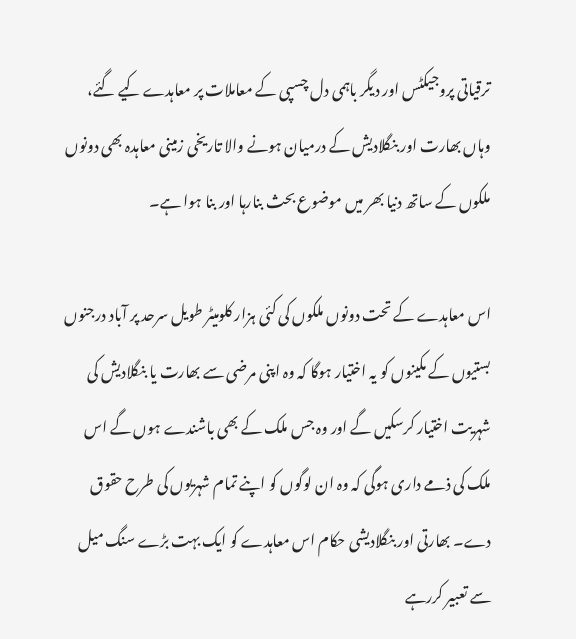ترقیاتی پروجیکٹس اور دیگر باہمی دل چسپی کے معاملات پر معاہدے کیے گئے، وہاں بھارت اور بنگلادیش کے درمیان ہونے والا تاریخی زمینی معاہدہ بھی دونوں ملکوں کے ساتھ دنیا بھر میں موضوع بحث بنارہا اور بنا ہوا ہے۔

اس معاہدے کے تحت دونوں ملکوں کی کئی ہزار کلومیٹر طویل سرحد پر آباد درجنوں بستیوں کے مکینوں کو یہ اختیار ہوگا کہ وہ اپنی مرضی سے بھارت یا بنگلادیش کی شہریت اختیار کرسکیں گے اور وہ جس ملک کے بھی باشندے ہوں گے اس ملک کی ذمے داری ہوگی کہ وہ ان لوگوں کو اپنے تمام شہریوں کی طرح حقوق دے۔ بھارتی اور بنگلادیشی حکام اس معاہدے کو ایک بہت بڑے سنگ میل سے تعبیر کررہے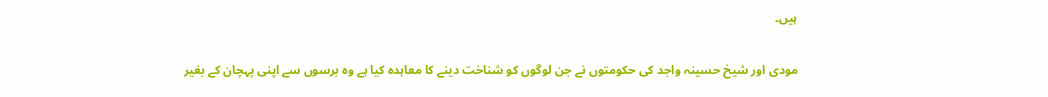ہیں۔

مودی اور شیخ حسینہ واجد کی حکومتوں نے جن لوگوں کو شناخت دینے کا معاہدہ کیا ہے وہ برسوں سے اپنی پہچان کے بغیر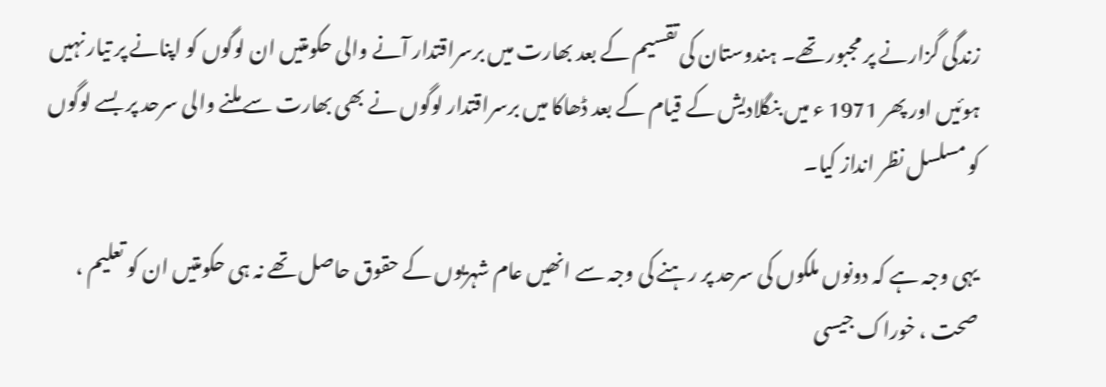زندگی گزارنے پر مجبور تھے۔ ہندوستان کی تقسیم کے بعد بھارت میں برسراقتدار آنے والی حکومتیں ان لوگوں کو اپنانے پر تیار نہیں ہوئیں اور پھر 1971 ء میں بنگلادیش کے قیام کے بعد ڈھاکا میں برسراقتدار لوگوں نے بھی بھارت سے ملنے والی سرحد پر بسے لوگوں کو مسلسل نظر انداز کیا۔

یہی وجہ ہے کہ دونوں ملکوں کی سرحد پر رہنے کی وجہ سے انھیں عام شہریوں کے حقوق حاصل تھے نہ ہی حکومتیں ان کو تعلیم ، صحت ، خوراک جیسی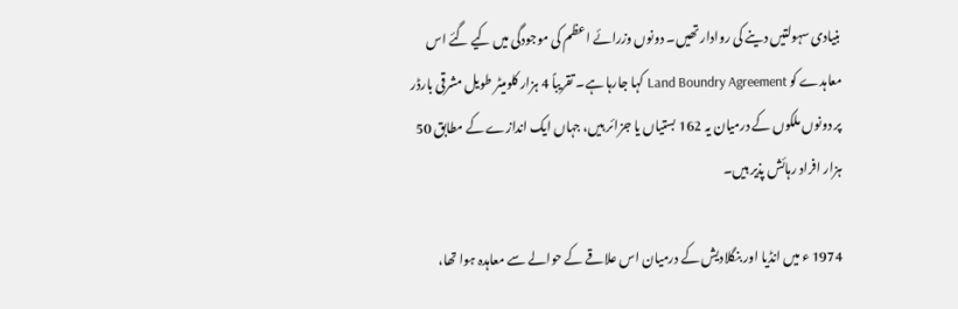بنیادی سہولتیں دینے کی روادار تھیں۔ دونوں وزرائے اعظم کی موجودگی میں کیے گئے اس معاہدے کو Land Boundry Agreement کہا جارہا ہے۔ تقریباً 4 ہزار کلومیٹر طویل مشرقی بارڈر پر دونوں ملکوں کے درمیان یہ 162 بستیاں یا جزائر ہیں، جہاں ایک اندازے کے مطابق 50 ہزار افراد رہائش پذیر ہیں۔

1974 ء میں انڈیا اور بنگلادیش کے درمیان اس علاقے کے حوالے سے معاہدہ ہوا تھا،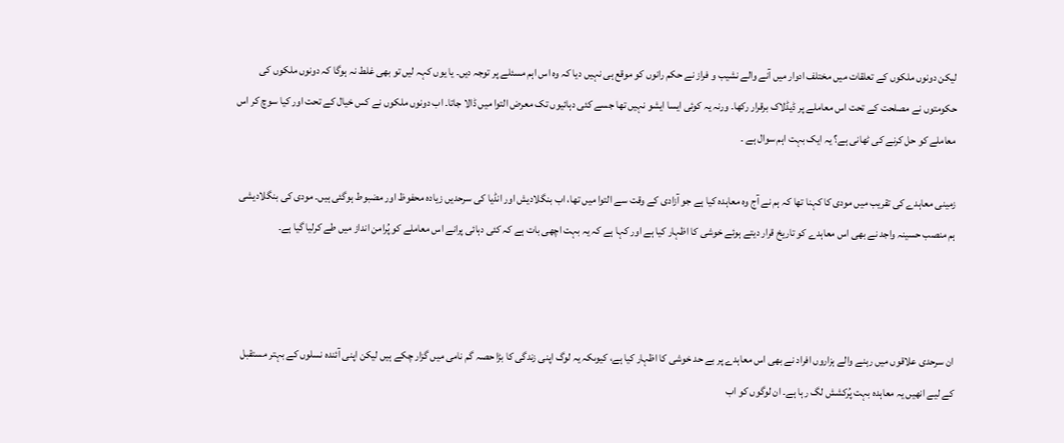لیکن دونوں ملکوں کے تعلقات میں مختلف ادوار میں آنے والے نشیب و فراز نے حکم رانوں کو موقع ہی نہیں دیا کہ وہ اس اہم مسئلے پر توجہ دیں۔ یا یوں کہہ لیں تو بھی غلط نہ ہوگا کہ دونوں ملکوں کی حکومتوں نے مصلحت کے تحت اس معاملے پر ڈیڈلاک برقرار رکھا۔ ورنہ یہ کوئی ایسا ایشو نہیں تھا جسے کئی دہائیوں تک معرض التوا میں ڈالا جاتا۔ اب دونوں ملکوں نے کس خیال کے تحت اور کیا سوچ کر اس معاملے کو حل کرنے کی ٹھانی ہے؟ یہ ایک بہت اہم سوال ہے ۔

زمینی معاہدے کی تقریب میں مودی کا کہنا تھا کہ ہم نے آج وہ معاہدہ کیا ہے جو آزادی کے وقت سے التوا میں تھا، اب بنگلادیش اور انڈیا کی سرحدیں زیادہ محفوظ اور مضبوط ہوگئی ہیں۔ مودی کی بنگلادیشی ہم منصب حسینہ واجد نے بھی اس معاہدے کو تاریخ قرار دیتے ہوئے خوشی کا اظہار کیا ہے اور کہا ہے کہ یہ بہت اچھی بات ہے کہ کئی دہائی پرانے اس معاملے کو پُرامن انداز میں طے کرلیا گیا ہے۔



ان سرحدی علاقوں میں رہنے والے ہزاروں افراد نے بھی اس معاہدے پر بے حد خوشی کا اظہار کیا ہے، کیوںکہ یہ لوگ اپنی زندگی کا بڑا حصہ گم نامی میں گزار چکے ہیں لیکن اپنی آئندہ نسلوں کے بہتر مستقبل کے لیے انھیں یہ معاہدہ بہت پُرکشش لگ رہا ہے۔ ان لوگوں کو اب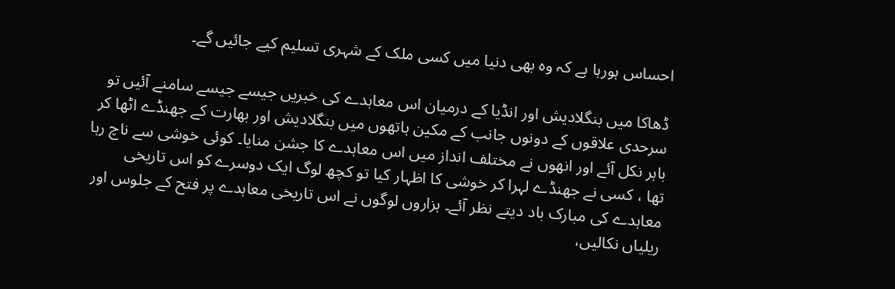احساس ہورہا ہے کہ وہ بھی دنیا میں کسی ملک کے شہری تسلیم کیے جائیں گے۔

ڈھاکا میں بنگلادیش اور انڈیا کے درمیان اس معاہدے کی خبریں جیسے جیسے سامنے آئیں تو سرحدی علاقوں کے دونوں جانب کے مکین ہاتھوں میں بنگلادیش اور بھارت کے جھنڈے اٹھا کر باہر نکل آئے اور انھوں نے مختلف انداز میں اس معاہدے کا جشن منایا۔ کوئی خوشی سے ناچ رہا تھا ، کسی نے جھنڈے لہرا کر خوشی کا اظہار کیا تو کچھ لوگ ایک دوسرے کو اس تاریخی معاہدے کی مبارک باد دیتے نظر آئے۔ ہزاروں لوگوں نے اس تاریخی معاہدے پر فتح کے جلوس اور ریلیاں نکالیں،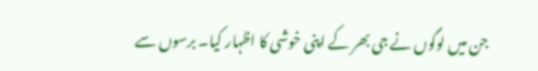جن میں لوگوں نے جی بھر کے اپنی خوشی کا اظہار کیا۔ برسوں سے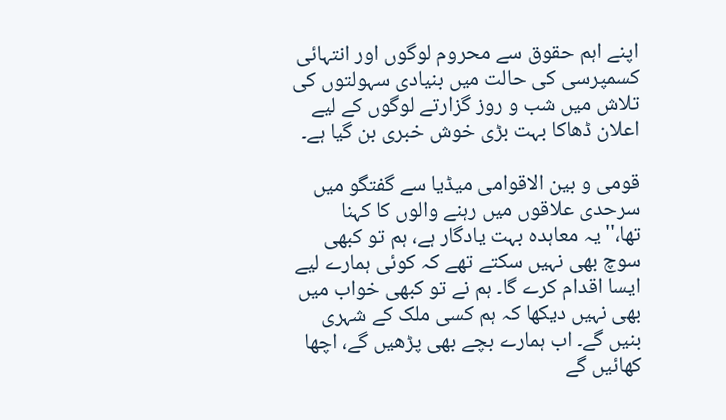اپنے اہم حقوق سے محروم لوگوں اور انتہائی کسمپرسی کی حالت میں بنیادی سہولتوں کی تلاش میں شب و روز گزارتے لوگوں کے لیے اعلان ڈھاکا بہت بڑی خوش خبری بن گیا ہے۔

قومی و بین الاقوامی میڈیا سے گفتگو میں سرحدی علاقوں میں رہنے والوں کا کہنا تھا،''یہ معاہدہ بہت یادگار ہے، ہم تو کبھی سوچ بھی نہیں سکتے تھے کہ کوئی ہمارے لیے ایسا اقدام کرے گا۔ ہم نے تو کبھی خواب میں بھی نہیں دیکھا کہ ہم کسی ملک کے شہری بنیں گے۔ اب ہمارے بچے بھی پڑھیں گے، اچھا کھائیں گے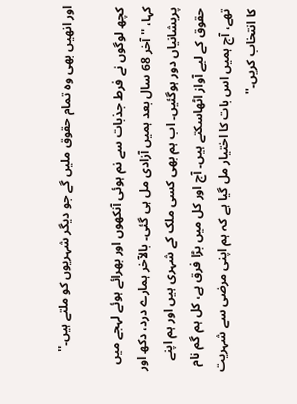اور انھیں بھی وہ تمام حقوق ملیں گے جو دیگر شہریوں کو ملتے ہیں۔''

کچھ لوگوں نے فرط جذبات سے نم ہوئی آنکھوں اور بھرائے ہوئے لہجے میں کہا، ''آخر 68 سال بعد ہمیں آزادی مل ہی گئی۔ بالآخر ہمارے درد، دکھ اور پریشانیاں دور ہوگئیں۔ اب ہم بھی کسی ملک کے شہری ہیں اور ہم اپنے حقوق کے لیے آواز اٹھاسکتے ہیں۔ آج اور کل میں بڑا فرق ہے، کل ہم گم نام تھے، آج ہمیں اس بات کا اختیار مل گیا ہے کہ ہم اپنی مرضی سے شہریت کا انتخاب کریں۔''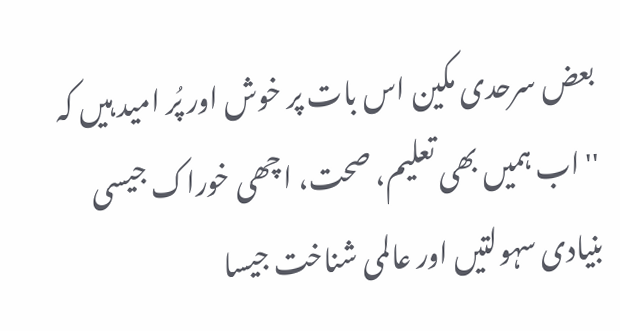بعض سرحدی مکین اس بات پر خوش اور پُر امید ہیں کہ '' اب ہمیں بھی تعلیم، صحت، اچھی خوراک جیسی بنیادی سہولتیں اور عالمی شناخت جیسا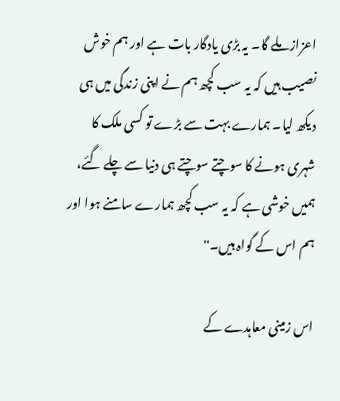اعزاز ملے گا۔ یہ بڑی یادگار بات ہے اور ہم خوش نصیب ہیں کہ یہ سب کچھ ہم نے اپنی زندگی میں ہی دیکھ لیا۔ ہمارے بہت سے بڑے تو کسی ملک کا شہری ہونے کا سوچتے سوچتے ہی دنیا سے چلے گئے، ہمیں خوشی ہے کہ یہ سب کچھ ہمارے سامنے ہوا اور ہم اس کے گواہ ہیں۔''

اس زمینی معاہدے کے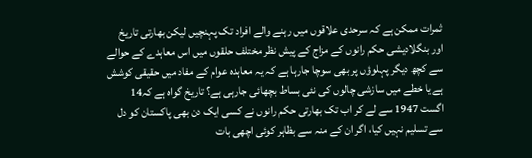ثمرات ممکن ہے کہ سرحدی علاقوں میں رہنے والے افراد تک پہنچیں لیکن بھارتی تاریخ اور بنگلادیشی حکم رانوں کے مزاج کے پیش نظر مختلف حلقوں میں اس معاہدے کے حوالے سے کچھ دیگر پہلوؤں پر بھی سوچا جارہا ہے کہ یہ معاہدہ عوام کے مفاد میں حقیقی کوشش ہے یا خطے میں سازشی چالوں کی نئی بساط بچھائی جارہی ہے؟ تاریخ گواہ ہے کہ14 اگست 1947 سے لے کر اب تک بھارتی حکم رانوں نے کسی ایک دن بھی پاکستان کو دل سے تسلیم نہیں کیا، اگر ان کے منہ سے بظاہر کوئی اچھی بات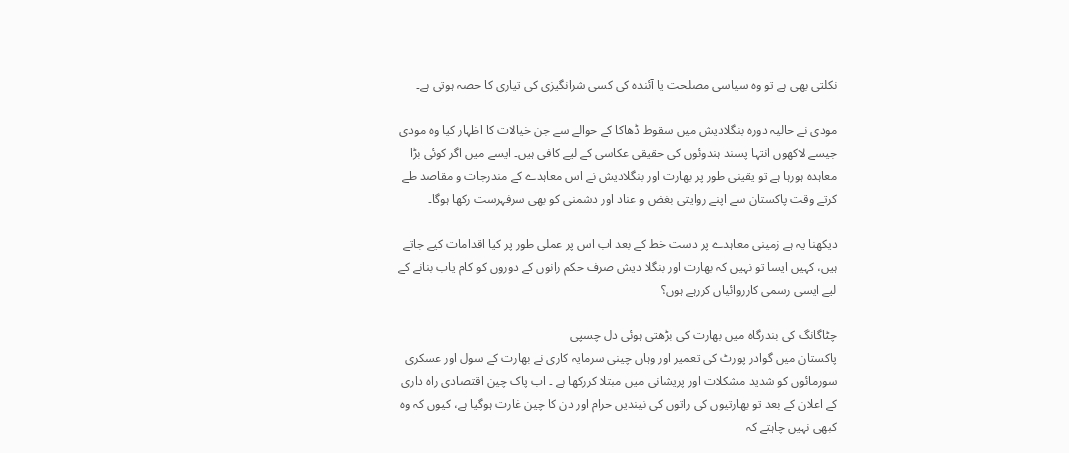نکلتی بھی ہے تو وہ سیاسی مصلحت یا آئندہ کی کسی شرانگیزی کی تیاری کا حصہ ہوتی ہے۔

مودی نے حالیہ دورہ بنگلادیش میں سقوط ڈھاکا کے حوالے سے جن خیالات کا اظہار کیا وہ مودی جیسے لاکھوں انتہا پسند ہندوئوں کی حقیقی عکاسی کے لیے کافی ہیں۔ ایسے میں اگر کوئی بڑا معاہدہ ہورہا ہے تو یقینی طور پر بھارت اور بنگلادیش نے اس معاہدے کے مندرجات و مقاصد طے کرتے وقت پاکستان سے اپنے روایتی بغض و عناد اور دشمنی کو بھی سرفہرست رکھا ہوگا۔

دیکھنا یہ ہے زمینی معاہدے پر دست خط کے بعد اب اس پر عملی طور پر کیا اقدامات کیے جاتے ہیں، کہیں ایسا تو نہیں کہ بھارت اور بنگلا دیش صرف حکم رانوں کے دوروں کو کام یاب بنانے کے لیے ایسی رسمی کارروائیاں کررہے ہوں؟

چٹاگانگ کی بندرگاہ میں بھارت کی بڑھتی ہوئی دل چسپی
پاکستان میں گوادر پورٹ کی تعمیر اور وہاں چینی سرمایہ کاری نے بھارت کے سول اور عسکری سورمائوں کو شدید مشکلات اور پریشانی میں مبتلا کررکھا ہے ۔ اب پاک چین اقتصادی راہ داری کے اعلان کے بعد تو بھارتیوں کی راتوں کی نیندیں حرام اور دن کا چین غارت ہوگیا ہے، کیوں کہ وہ کبھی نہیں چاہتے کہ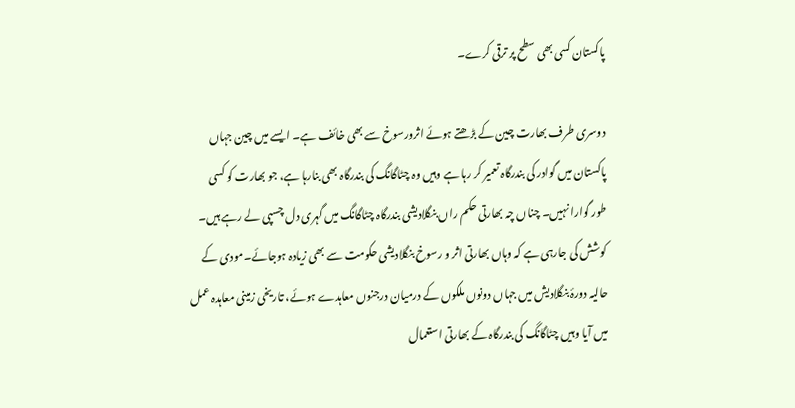پاکستان کسی بھی سطح پر ترقی کرے۔

دوسری طرف بھارت چین کے بڑھتے ہوئے اثرورسوخ سے بھی خائف ہے۔ ایسے میں چین جہاں پاکستان میں گوادر کی بندرگاہ تعمیر کر رہا ہے وہیں وہ چٹاگانگ کی بندرگاہ بھی بنارہا ہے، جو بھارت کو کسی طور گوارا نہیں۔ چناں چہ بھارتی حکم راں بنگلادیشی بندرگاہ چٹاگانگ میں گہری دل چسپی لے رہے ہیں۔ کوشش کی جارہی ہے کہ وہاں بھارتی اثر و رسوخ بنگلادیشی حکومت سے بھی زیادہ ہوجائے۔مودی کے حالیہ دورۂ بنگلادیش میں جہاں دونوں ملکوں کے درمیان درجنوں معاہدے ہوئے، تاریخی زمینی معاہدہ عمل میں آیا وہیں چٹاگانگ کی بندرگاہ کے بھارتی استعمال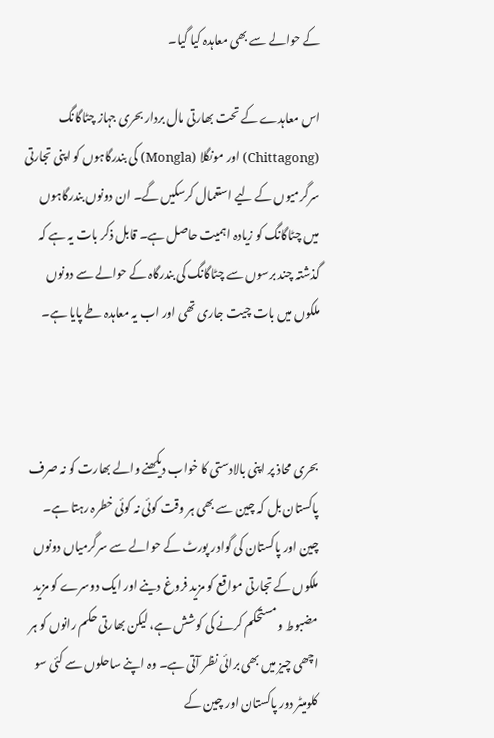کے حوالے سے بھی معاہدہ کیا گیا۔

اس معاہدے کے تحت بھارتی مال بردار بحری جہاز چٹاگانگ (Chittagong) اور مونگلا (Mongla) کی بندرگاہوں کو اپنی تجارتی سرگرمیوں کے لیے استعمال کرسکیں گے۔ ان دونوں بندرگاہوں میں چٹاگانگ کو زیادہ اہمیت حاصل ہے۔ قابل ذکر بات یہ ہے کہ گذشتہ چند برسوں سے چٹاگانگ کی بندرگاہ کے حوالے سے دونوں ملکوں میں بات چیت جاری تھی اور اب یہ معاہدہ طے پایا ہے۔



بحری محاذ پر اپنی بالادستی کا خواب دیکھنے والے بھارت کو نہ صرف پاکستان بل کہ چین سے بھی ہر وقت کوئی نہ کوئی خطرہ رہتا ہے۔ چین اور پاکستان کی گوادر پورٹ کے حوالے سے سرگرمیاں دونوں ملکوں کے تجارتی مواقع کو مزید فروغ دینے اور ایک دوسرے کو مزید مضبوط و مستحکم کرنے کی کوشش ہے، لیکن بھارتی حکم رانوں کو ہر اچھی چیز میں بھی برائی نظر آتی ہے۔ وہ اپنے ساحلوں سے کئی سو کلومیٹر دور پاکستان اور چین کے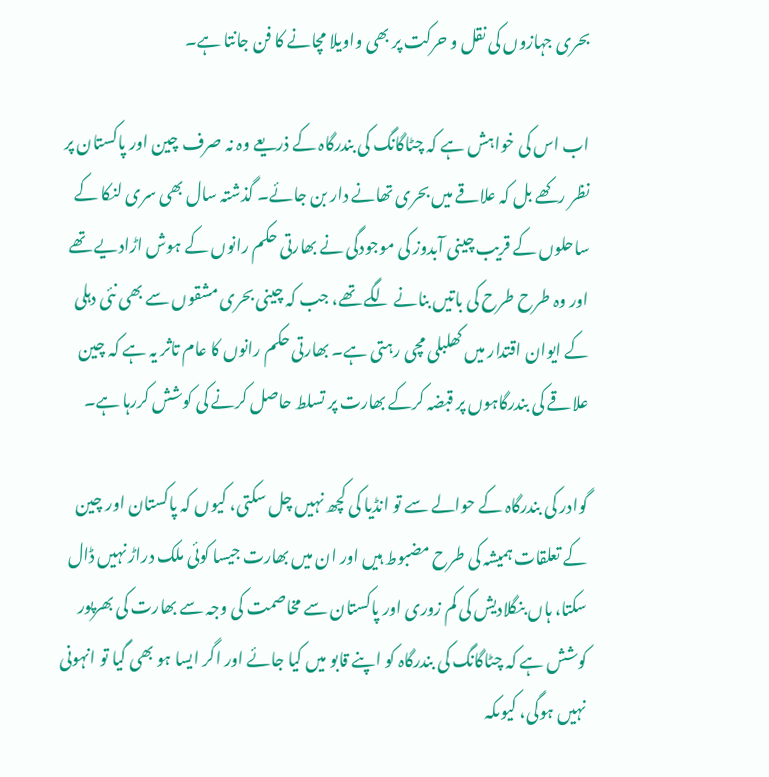بحری جہازوں کی نقل و حرکت پر بھی واویلا مچانے کا فن جانتا ہے۔

اب اس کی خواہش ہے کہ چٹاگانگ کی بندرگاہ کے ذریعے وہ نہ صرف چین اور پاکستان پر نظر رکھے بل کہ علاقے میں بحری تھانے دار بن جائے۔ گذشتہ سال بھی سری لنکا کے ساحلوں کے قریب چینی آبدوز کی موجودگی نے بھارتی حکم رانوں کے ہوش اڑادیے تھے اور وہ طرح طرح کی باتیں بنانے لگے تھے، جب کہ چینی بحری مشقوں سے بھی نئی دہلی کے ایوان اقتدار میں کھلبلی مچی رہتی ہے۔ بھارتی حکم رانوں کا عام تاثر یہ ہے کہ چین علاقے کی بندرگاہوں پر قبضہ کرکے بھارت پر تسلط حاصل کرنے کی کوشش کررہا ہے۔

گوادر کی بندرگاہ کے حوالے سے تو انڈیا کی کچھ نہیں چل سکتی، کیوں کہ پاکستان اور چین کے تعلقات ہمیشہ کی طرح مضبوط ہیں اور ان میں بھارت جیسا کوئی ملک دراڑ نہیں ڈال سکتا، ہاں بنگلادیش کی کم زوری اور پاکستان سے مخاصمت کی وجہ سے بھارت کی بھرپور کوشش ہے کہ چٹاگانگ کی بندرگاہ کو اپنے قابو میں کیا جائے اور اگر ایسا ہو بھی گیا تو انہونی نہیں ہوگی، کیوںکہ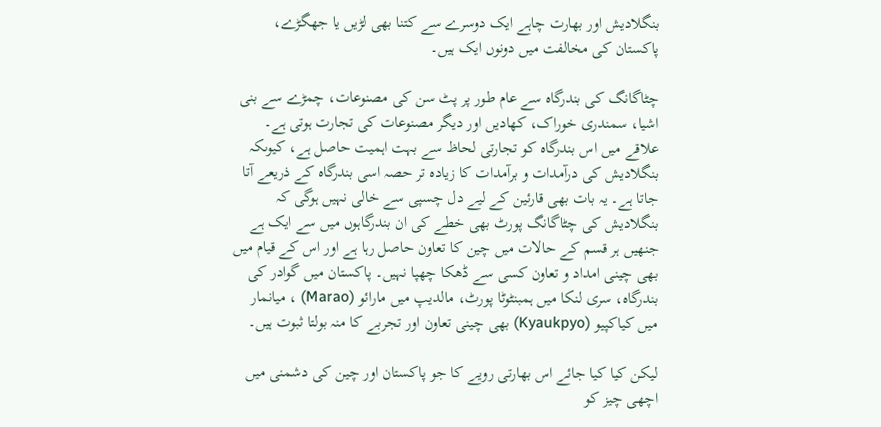بنگلادیش اور بھارت چاہے ایک دوسرے سے کتنا بھی لڑیں یا جھگڑے، پاکستان کی مخالفت میں دونوں ایک ہیں۔

چٹاگانگ کی بندرگاہ سے عام طور پر پٹ سن کی مصنوعات، چمڑے سے بنی اشیا، سمندری خوراک، کھادیں اور دیگر مصنوعات کی تجارت ہوتی ہے۔ علاقے میں اس بندرگاہ کو تجارتی لحاظ سے بہت اہمیت حاصل ہے، کیوںکہ بنگلادیش کی درآمدات و برآمدات کا زیادہ تر حصہ اسی بندرگاہ کے ذریعے آتا جاتا ہے۔ یہ بات بھی قارئین کے لیے دل چسپی سے خالی نہیں ہوگی کہ بنگلادیش کی چٹاگانگ پورٹ بھی خطے کی ان بندرگاہوں میں سے ایک ہے جنھیں ہر قسم کے حالات میں چین کا تعاون حاصل رہا ہے اور اس کے قیام میں بھی چینی امداد و تعاون کسی سے ڈھکا چھپا نہیں۔ پاکستان میں گوادر کی بندرگاہ، سری لنکا میں ہمبنٹوٹا پورٹ، مالدیپ میں مارائو (Marao) ، میانمار میں کیاکپیو (Kyaukpyo) بھی چینی تعاون اور تجربے کا منہ بولتا ثبوت ہیں۔

لیکن کیا کیا جائے اس بھارتی رویے کا جو پاکستان اور چین کی دشمنی میں اچھی چیز کو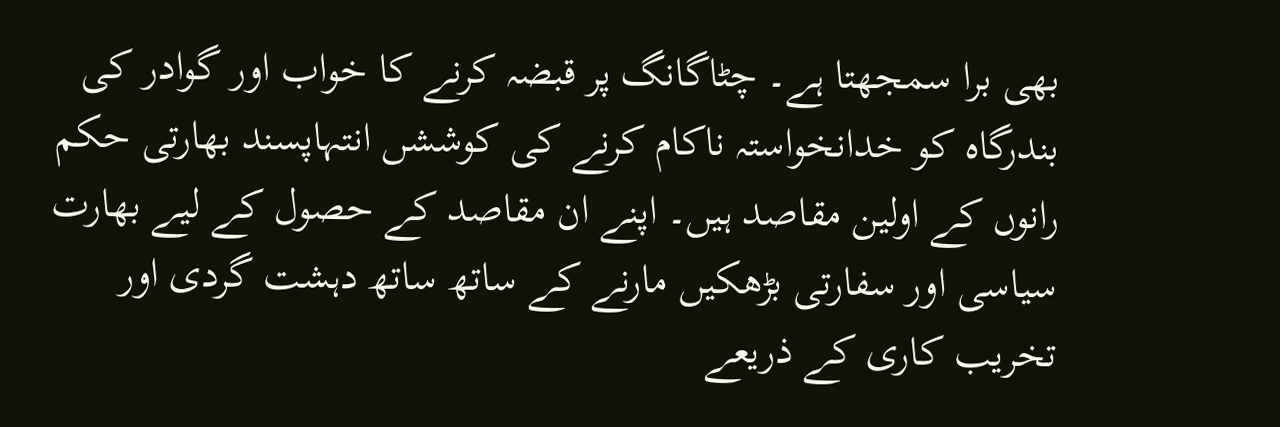بھی برا سمجھتا ہے۔ چٹاگانگ پر قبضہ کرنے کا خواب اور گوادر کی بندرگاہ کو خدانخواستہ ناکام کرنے کی کوششں انتہاپسند بھارتی حکم رانوں کے اولین مقاصد ہیں۔ اپنے ان مقاصد کے حصول کے لیے بھارت سیاسی اور سفارتی بڑھکیں مارنے کے ساتھ ساتھ دہشت گردی اور تخریب کاری کے ذریعے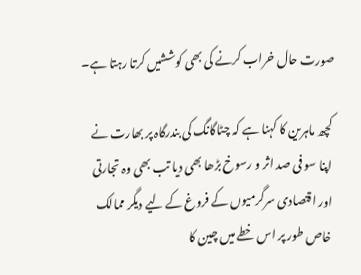صورت حال خراب کرنے کی بھی کوششیں کرتا رہتا ہے۔

کچھ ماہرین کا کہنا ہے کہ چٹاگانگ کی بندرگاہ پر بھارت نے اپنا سو فی صد اثر و رسوخ بڑھا بھی دیا تب بھی وہ تجارتی اور اقتصادی سرگرمیوں کے فروغ کے لیے دیگر ممالک خاص طور پر اس خطے میں چین کا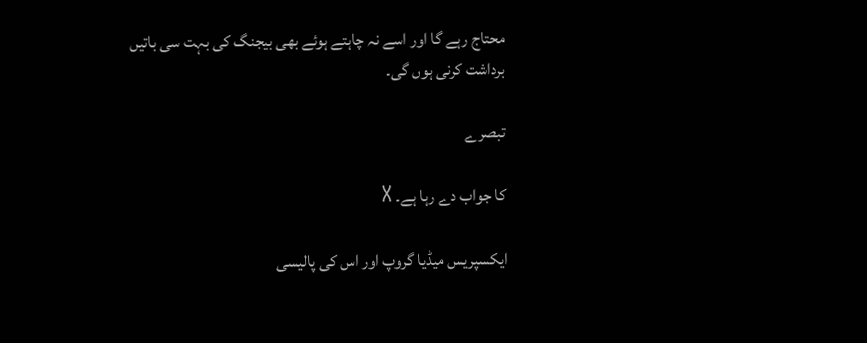محتاج رہے گا اور اسے نہ چاہتے ہوئے بھی بیجنگ کی بہت سی باتیں برداشت کرنی ہوں گی۔

تبصرے

کا جواب دے رہا ہے۔ X

ایکسپریس میڈیا گروپ اور اس کی پالیسی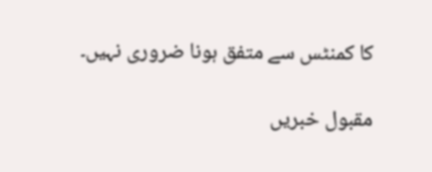کا کمنٹس سے متفق ہونا ضروری نہیں۔

مقبول خبریں